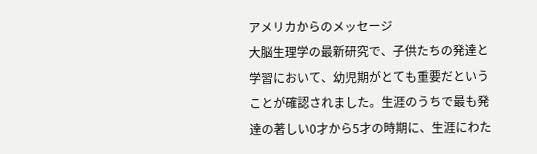アメリカからのメッセージ
大脳生理学の最新研究で、子供たちの発達と学習において、幼児期がとても重要だということが確認されました。生涯のうちで最も発達の著しい0才から5才の時期に、生涯にわた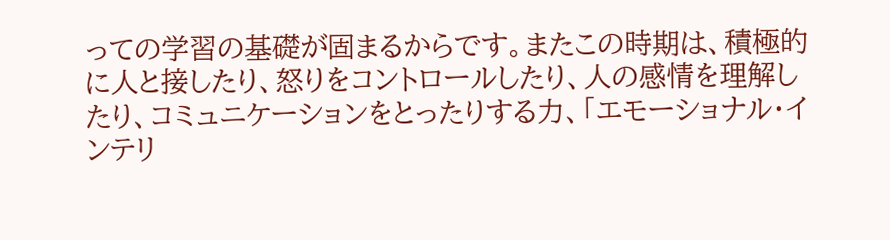っての学習の基礎が固まるからです。またこの時期は、積極的に人と接したり、怒りをコントロールしたり、人の感情を理解したり、コミュニケーションをとったりする力、「エモーショナル・インテリ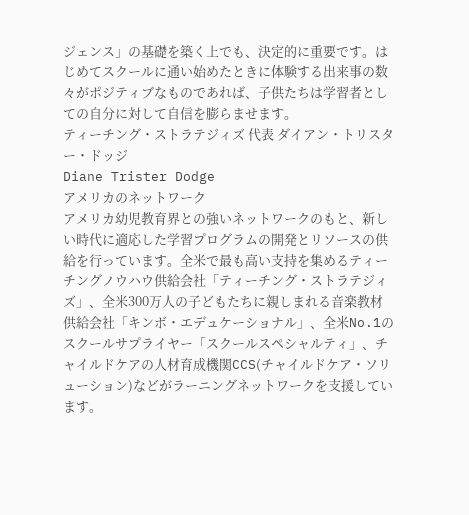ジェンス」の基礎を築く上でも、決定的に重要です。はじめてスクールに通い始めたときに体験する出来事の数々がポジティブなものであれば、子供たちは学習者としての自分に対して自信を膨らませます。
ティーチング・ストラテジィズ 代表 ダイアン・トリスター・ドッジ
Diane Trister Dodge
アメリカのネットワーク
アメリカ幼児教育界との強いネットワークのもと、新しい時代に適応した学習プログラムの開発とリソースの供給を行っています。全米で最も高い支持を集めるティーチングノウハウ供給会社「ティーチング・ストラテジィズ」、全米300万人の子どもたちに親しまれる音楽教材供給会社「キンボ・エデュケーショナル」、全米No.1のスクールサプライヤー「スクールスペシャルティ」、チャイルドケアの人材育成機関CCS(チャイルドケア・ソリューション)などがラーニングネットワークを支援しています。